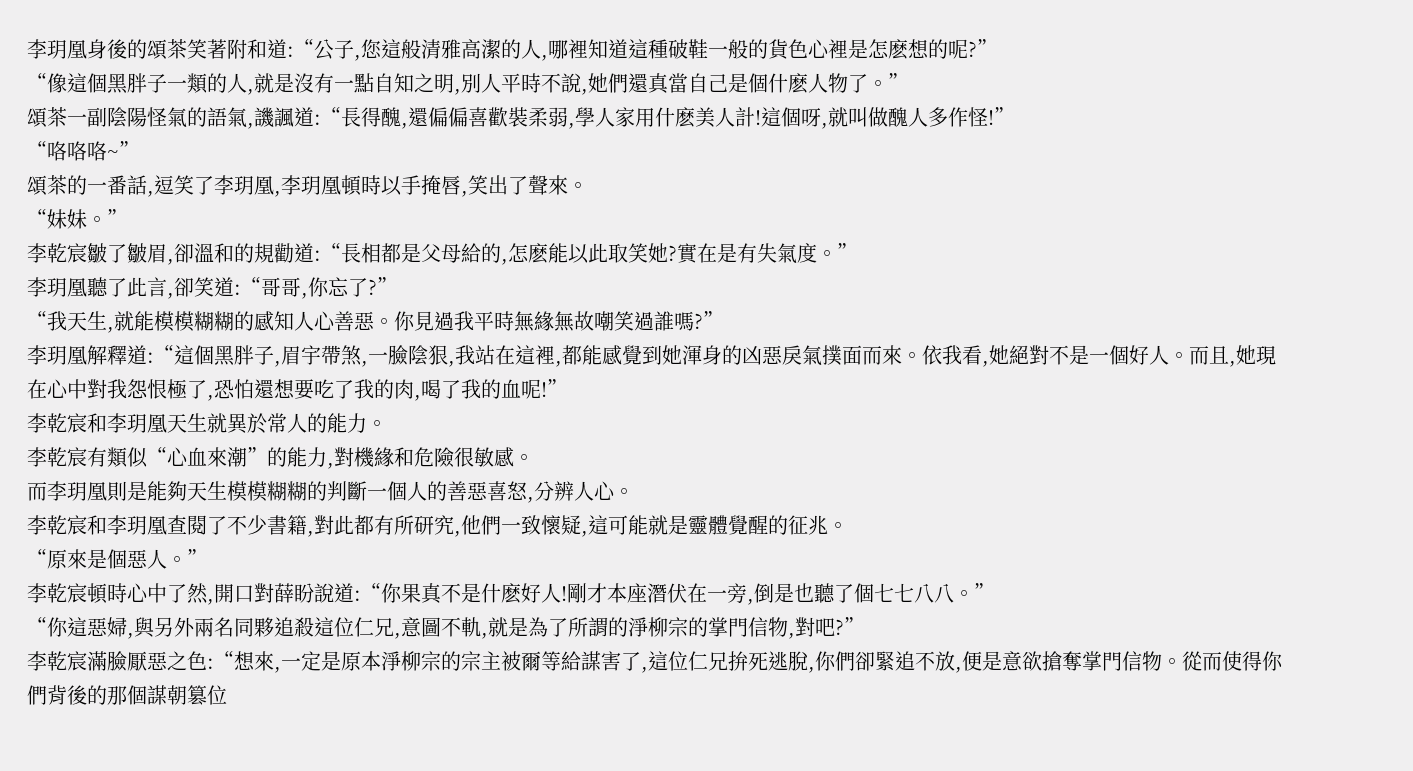李玥凰身後的頌茶笑著附和道:“公子,您這般清雅高潔的人,哪裡知道這種破鞋一般的貨色心裡是怎麽想的呢?”
“像這個黑胖子一類的人,就是沒有一點自知之明,別人平時不說,她們還真當自己是個什麽人物了。”
頌茶一副陰陽怪氣的語氣,譏諷道:“長得醜,還偏偏喜歡裝柔弱,學人家用什麽美人計!這個呀,就叫做醜人多作怪!”
“咯咯咯~”
頌茶的一番話,逗笑了李玥凰,李玥凰頓時以手掩唇,笑出了聲來。
“妹妹。”
李乾宸皺了皺眉,卻溫和的規勸道:“長相都是父母給的,怎麽能以此取笑她?實在是有失氣度。”
李玥凰聽了此言,卻笑道:“哥哥,你忘了?”
“我天生,就能模模糊糊的感知人心善惡。你見過我平時無緣無故嘲笑過誰嗎?”
李玥凰解釋道:“這個黑胖子,眉宇帶煞,一臉陰狠,我站在這裡,都能感覺到她渾身的凶惡戾氣撲面而來。依我看,她絕對不是一個好人。而且,她現在心中對我怨恨極了,恐怕還想要吃了我的肉,喝了我的血呢!”
李乾宸和李玥凰天生就異於常人的能力。
李乾宸有類似“心血來潮”的能力,對機緣和危險很敏感。
而李玥凰則是能夠天生模模糊糊的判斷一個人的善惡喜怒,分辨人心。
李乾宸和李玥凰查閱了不少書籍,對此都有所研究,他們一致懷疑,這可能就是靈體覺醒的征兆。
“原來是個惡人。”
李乾宸頓時心中了然,開口對薛盼說道:“你果真不是什麽好人!剛才本座潛伏在一旁,倒是也聽了個七七八八。”
“你這惡婦,與另外兩名同夥追殺這位仁兄,意圖不軌,就是為了所謂的淨柳宗的掌門信物,對吧?”
李乾宸滿臉厭惡之色:“想來,一定是原本淨柳宗的宗主被爾等給謀害了,這位仁兄拚死逃脫,你們卻緊追不放,便是意欲搶奪掌門信物。從而使得你們背後的那個謀朝篡位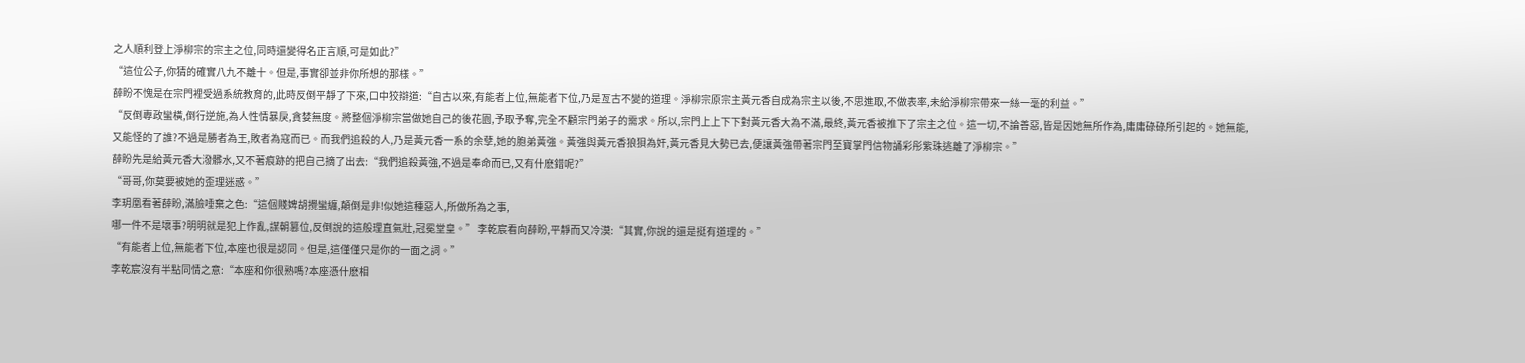之人順利登上淨柳宗的宗主之位,同時還變得名正言順,可是如此?”
“這位公子,你猜的確實八九不離十。但是,事實卻並非你所想的那樣。”
薛盼不愧是在宗門裡受過系統教育的,此時反倒平靜了下來,口中狡辯道:“自古以來,有能者上位,無能者下位,乃是亙古不變的道理。淨柳宗原宗主黃元香自成為宗主以後,不思進取,不做表率,未給淨柳宗帶來一絲一毫的利益。”
“反倒專政蠻橫,倒行逆施,為人性情暴戾,貪婪無度。將整個淨柳宗當做她自己的後花園,予取予奪,完全不顧宗門弟子的需求。所以,宗門上上下下對黃元香大為不滿,最終,黃元香被推下了宗主之位。這一切,不論善惡,皆是因她無所作為,庸庸碌碌所引起的。她無能,又能怪的了誰?不過是勝者為王,敗者為寇而已。而我們追殺的人,乃是黃元香一系的余孽,她的胞弟黃強。黃強與黃元香狼狽為奸,黃元香見大勢已去,便讓黃強帶著宗門至寶掌門信物誦彩彤紫珠逃離了淨柳宗。”
薛盼先是給黃元香大潑髒水,又不著痕跡的把自己摘了出去:“我們追殺黃強,不過是奉命而已,又有什麽錯呢?”
“哥哥,你莫要被她的歪理迷惑。”
李玥凰看著薛盼,滿臉唾棄之色:“這個賤婢胡攪蠻纏,顛倒是非!似她這種惡人,所做所為之事,
哪一件不是壞事?明明就是犯上作亂,謀朝篡位,反倒說的這般理直氣壯,冠冕堂皇。” 李乾宸看向薛盼,平靜而又冷漠:“其實,你說的還是挺有道理的。”
“有能者上位,無能者下位,本座也很是認同。但是,這僅僅只是你的一面之詞。”
李乾宸沒有半點同情之意:“本座和你很熟嗎?本座憑什麽相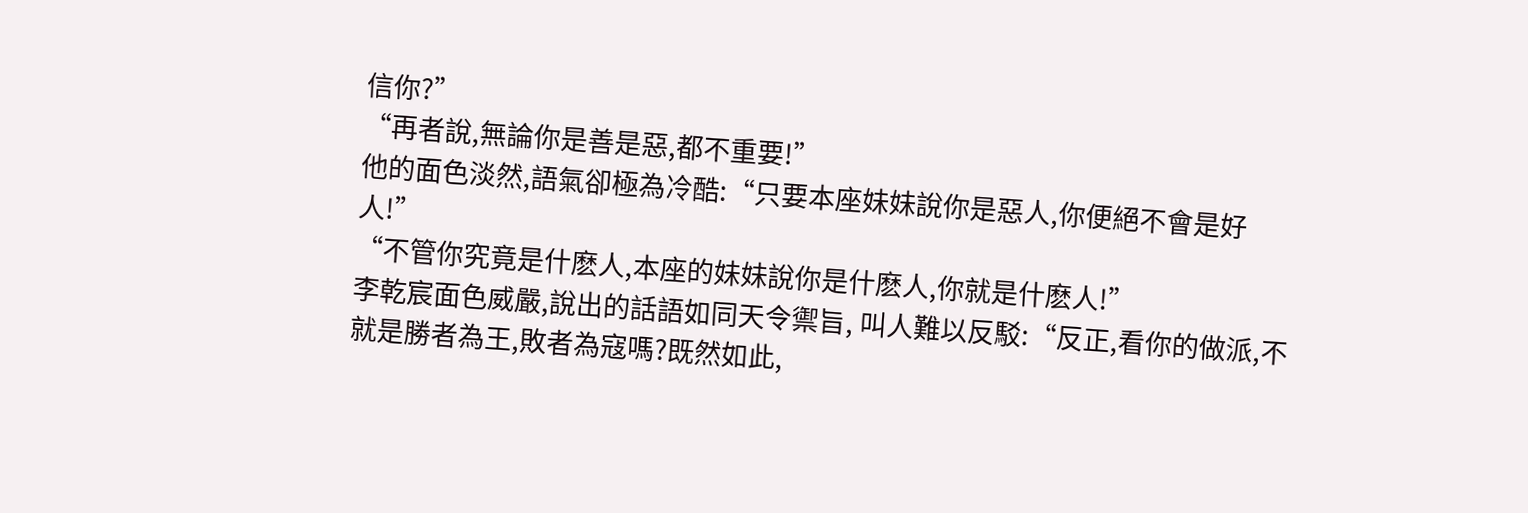信你?”
“再者說,無論你是善是惡,都不重要!”
他的面色淡然,語氣卻極為冷酷:“只要本座妹妹說你是惡人,你便絕不會是好人!”
“不管你究竟是什麽人,本座的妹妹說你是什麽人,你就是什麽人!”
李乾宸面色威嚴,說出的話語如同天令禦旨, 叫人難以反駁:“反正,看你的做派,不就是勝者為王,敗者為寇嗎?既然如此,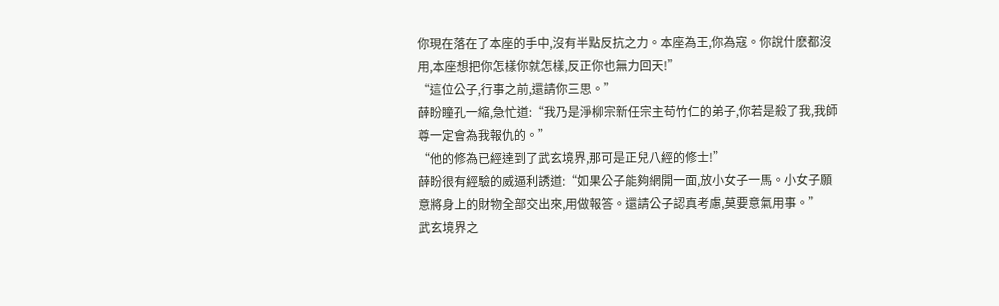你現在落在了本座的手中,沒有半點反抗之力。本座為王,你為寇。你說什麽都沒用,本座想把你怎樣你就怎樣,反正你也無力回天!”
“這位公子,行事之前,還請你三思。”
薛盼瞳孔一縮,急忙道:“我乃是淨柳宗新任宗主苟竹仁的弟子,你若是殺了我,我師尊一定會為我報仇的。”
“他的修為已經達到了武玄境界,那可是正兒八經的修士!”
薛盼很有經驗的威逼利誘道:“如果公子能夠網開一面,放小女子一馬。小女子願意將身上的財物全部交出來,用做報答。還請公子認真考慮,莫要意氣用事。”
武玄境界之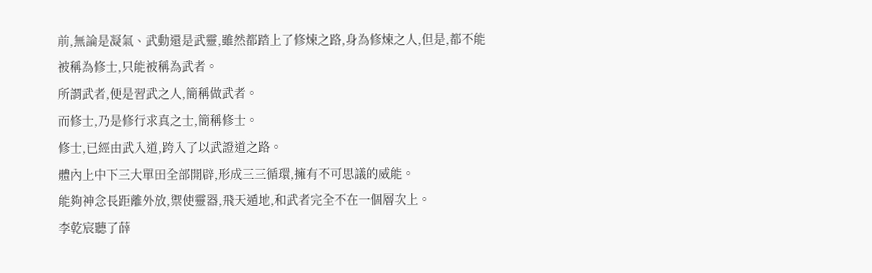前,無論是凝氣、武動還是武靈,雖然都踏上了修煉之路,身為修煉之人,但是,都不能被稱為修士,只能被稱為武者。
所謂武者,便是習武之人,簡稱做武者。
而修士,乃是修行求真之士,簡稱修士。
修士,已經由武入道,跨入了以武證道之路。
體內上中下三大單田全部開辟,形成三三循環,擁有不可思議的威能。
能夠神念長距離外放,禦使靈器,飛天遁地,和武者完全不在一個層次上。
李乾宸聽了薛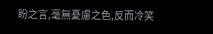盼之言,毫無憂慮之色,反而冷笑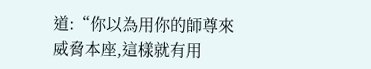道:“你以為用你的師尊來威脅本座,這樣就有用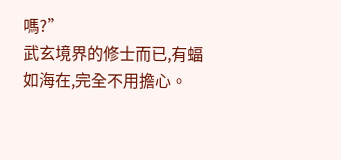嗎?”
武玄境界的修士而已,有蝠如海在,完全不用擔心。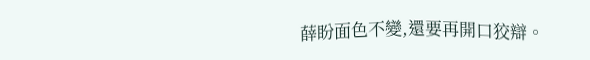薛盼面色不變,還要再開口狡辯。